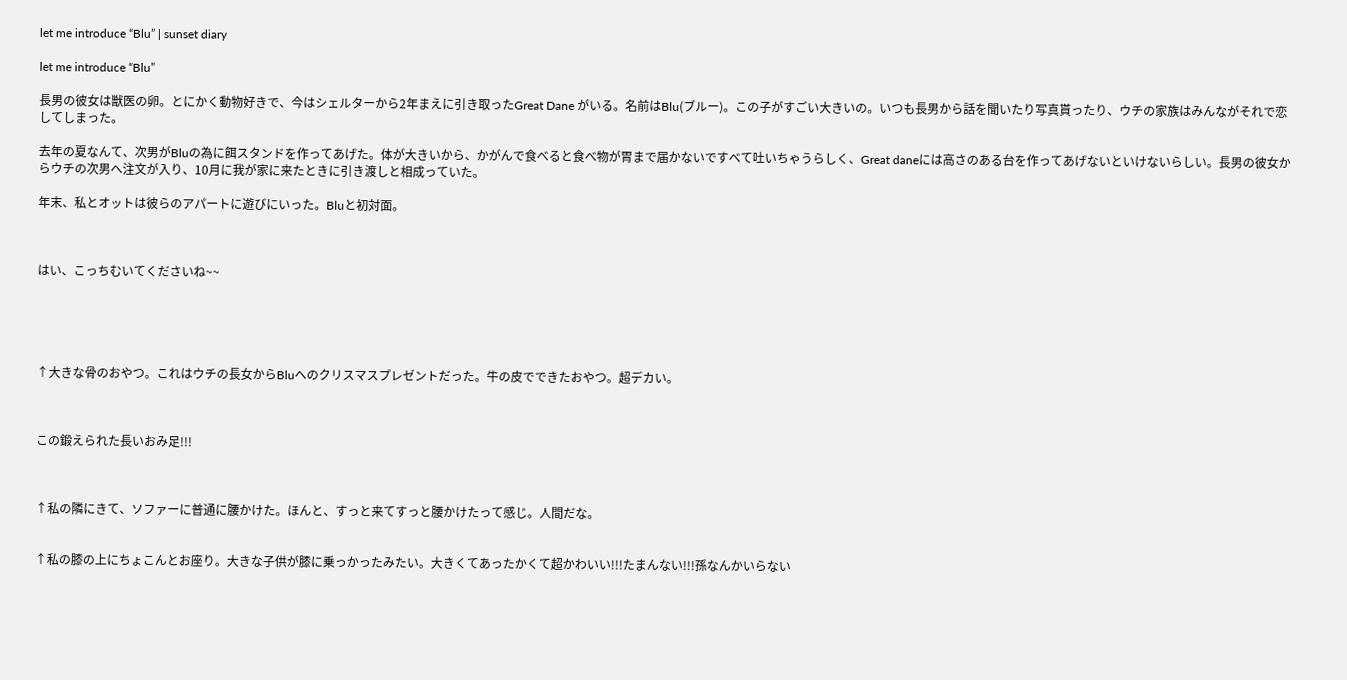let me introduce “Blu” | sunset diary

let me introduce “Blu”

長男の彼女は獣医の卵。とにかく動物好きで、今はシェルターから2年まえに引き取ったGreat Dane がいる。名前はBlu(ブルー)。この子がすごい大きいの。いつも長男から話を聞いたり写真貰ったり、ウチの家族はみんながそれで恋してしまった。

去年の夏なんて、次男がBluの為に餌スタンドを作ってあげた。体が大きいから、かがんで食べると食べ物が胃まで届かないですべて吐いちゃうらしく、Great daneには高さのある台を作ってあげないといけないらしい。長男の彼女からウチの次男へ注文が入り、10月に我が家に来たときに引き渡しと相成っていた。

年末、私とオットは彼らのアパートに遊びにいった。Bluと初対面。



はい、こっちむいてくださいね~~





↑大きな骨のおやつ。これはウチの長女からBluへのクリスマスプレゼントだった。牛の皮でできたおやつ。超デカい。



この鍛えられた長いおみ足!!!



↑私の隣にきて、ソファーに普通に腰かけた。ほんと、すっと来てすっと腰かけたって感じ。人間だな。


↑私の膝の上にちょこんとお座り。大きな子供が膝に乗っかったみたい。大きくてあったかくて超かわいい!!!たまんない!!!孫なんかいらない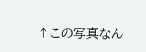↑この写真なん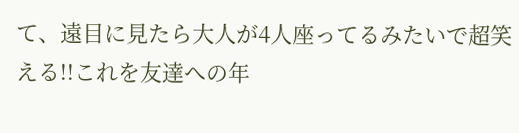て、遠目に見たら大人が4人座ってるみたいで超笑える!!これを友達への年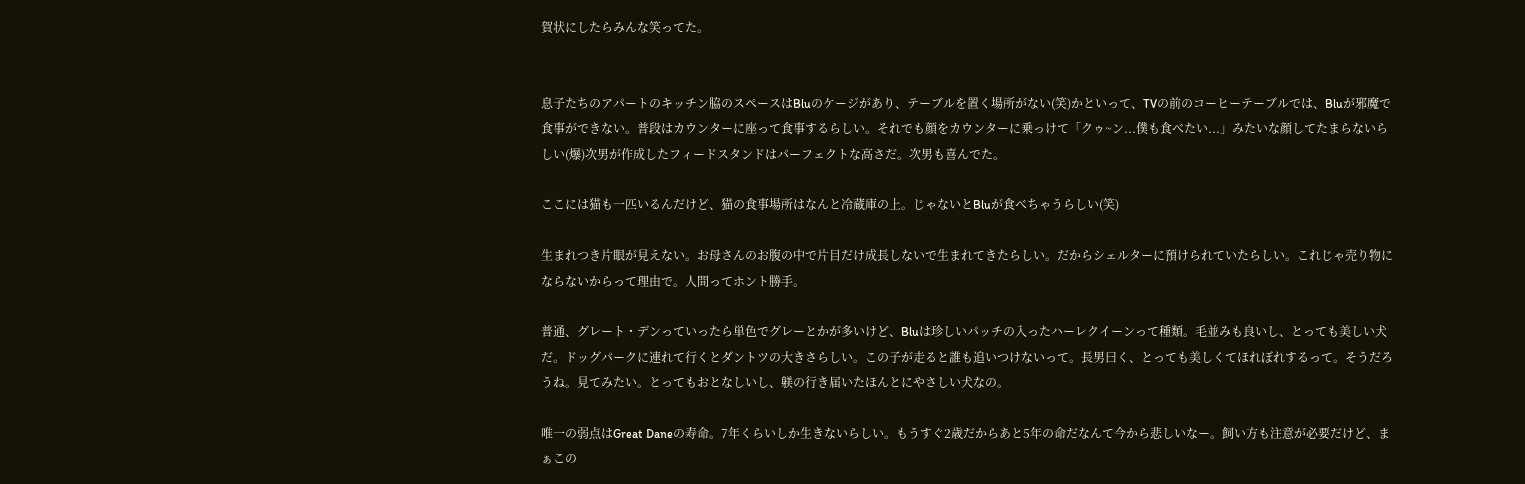賀状にしたらみんな笑ってた。


息子たちのアパートのキッチン脇のスペースはBluのケージがあり、テーブルを置く場所がない(笑)かといって、TVの前のコーヒーテーブルでは、Bluが邪魔で食事ができない。普段はカウンターに座って食事するらしい。それでも顔をカウンターに乗っけて「クゥ~ン...僕も食べたい...」みたいな顔してたまらないらしい(爆)次男が作成したフィードスタンドはパーフェクトな高さだ。次男も喜んでた。

ここには猫も一匹いるんだけど、猫の食事場所はなんと冷蔵庫の上。じゃないとBluが食べちゃうらしい(笑)

生まれつき片眼が見えない。お母さんのお腹の中で片目だけ成長しないで生まれてきたらしい。だからシェルターに預けられていたらしい。これじゃ売り物にならないからって理由で。人間ってホント勝手。

普通、グレート・デンっていったら単色でグレーとかが多いけど、Bluは珍しいパッチの入ったハーレクイーンって種類。毛並みも良いし、とっても美しい犬だ。ドッグパークに連れて行くとダントツの大きさらしい。この子が走ると誰も追いつけないって。長男曰く、とっても美しくてほれぼれするって。そうだろうね。見てみたい。とってもおとなしいし、躾の行き届いたほんとにやさしい犬なの。

唯一の弱点はGreat Daneの寿命。7年くらいしか生きないらしい。もうすぐ2歳だからあと5年の命だなんて今から悲しいなー。飼い方も注意が必要だけど、まぁこの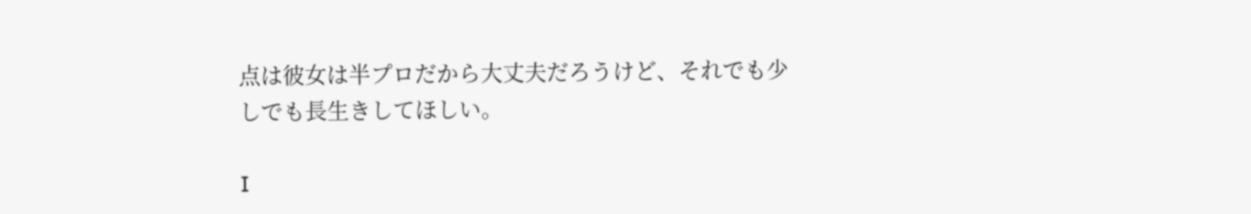点は彼女は半プロだから大丈夫だろうけど、それでも少しでも長生きしてほしい。

I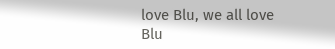love Blu, we all love Blu